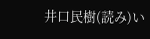井口民樹(読み)い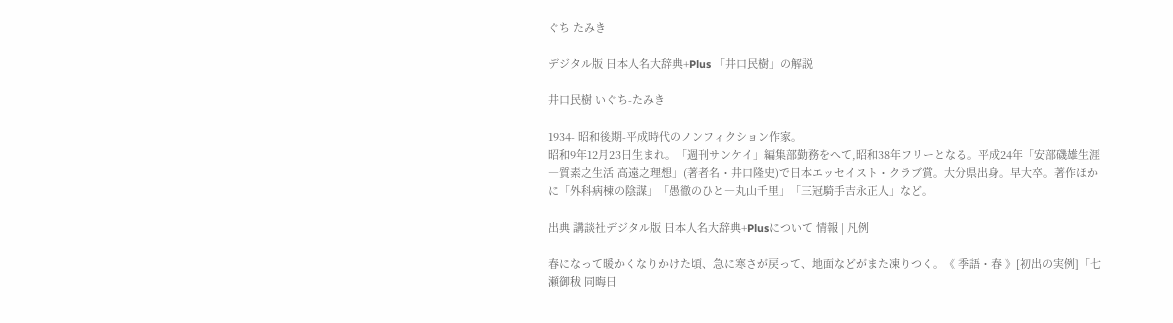ぐち たみき

デジタル版 日本人名大辞典+Plus 「井口民樹」の解説

井口民樹 いぐち-たみき

1934- 昭和後期-平成時代のノンフィクション作家。
昭和9年12月23日生まれ。「週刊サンケイ」編集部勤務をへて,昭和38年フリーとなる。平成24年「安部磯雄生涯―質素之生活 高遠之理想」(著者名・井口隆史)で日本エッセイスト・クラブ賞。大分県出身。早大卒。著作ほかに「外科病棟の陰謀」「愚徹のひと―丸山千里」「三冠騎手吉永正人」など。

出典 講談社デジタル版 日本人名大辞典+Plusについて 情報 | 凡例

春になって暖かくなりかけた頃、急に寒さが戻って、地面などがまた凍りつく。《 季語・春 》[初出の実例]「七瀬御秡 同晦日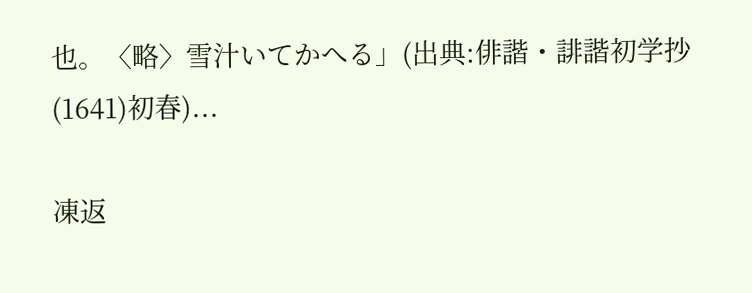也。〈略〉雪汁いてかへる」(出典:俳諧・誹諧初学抄(1641)初春)...

凍返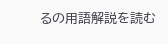るの用語解説を読む